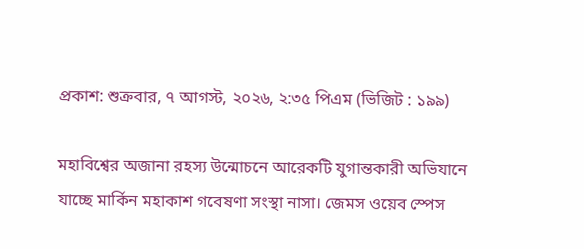প্রকাশ: শুক্রবার, ৭ আগস্ট, ২০২৬, ২:৩৫ পিএম (ভিজিট : ১৯৯)

মহাবিশ্বের অজানা রহস্য উন্মোচনে আরেকটি যুগান্তকারী অভিযানে যাচ্ছে মার্কিন মহাকাশ গবেষণা সংস্থা নাসা। জেমস ওয়েব স্পেস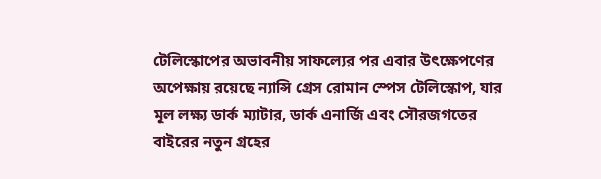টেলিস্কোপের অভাবনীয় সাফল্যের পর এবার উৎক্ষেপণের অপেক্ষায় রয়েছে ন্যান্সি গ্রেস রোমান স্পেস টেলিস্কোপ, যার মূল লক্ষ্য ডার্ক ম্যাটার, ডার্ক এনার্জি এবং সৌরজগতের বাইরের নতুন গ্রহের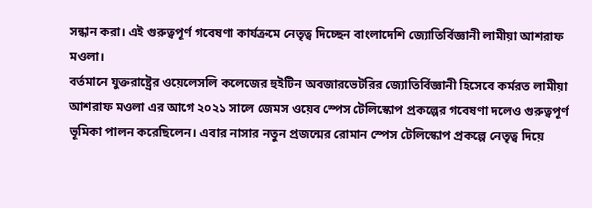সন্ধান করা। এই গুরুত্বপূর্ণ গবেষণা কার্যক্রমে নেতৃত্ব দিচ্ছেন বাংলাদেশি জ্যোতির্বিজ্ঞানী লামীয়া আশরাফ মওলা।
বর্তমানে যুক্তরাষ্ট্রের ওয়েলেসলি কলেজের হুইটিন অবজারভেটরির জ্যোতির্বিজ্ঞানী হিসেবে কর্মরত লামীয়া আশরাফ মওলা এর আগে ২০২১ সালে জেমস ওয়েব স্পেস টেলিস্কোপ প্রকল্পের গবেষণা দলেও গুরুত্বপূর্ণ ভূমিকা পালন করেছিলেন। এবার নাসার নতুন প্রজন্মের রোমান স্পেস টেলিস্কোপ প্রকল্পে নেতৃত্ব দিয়ে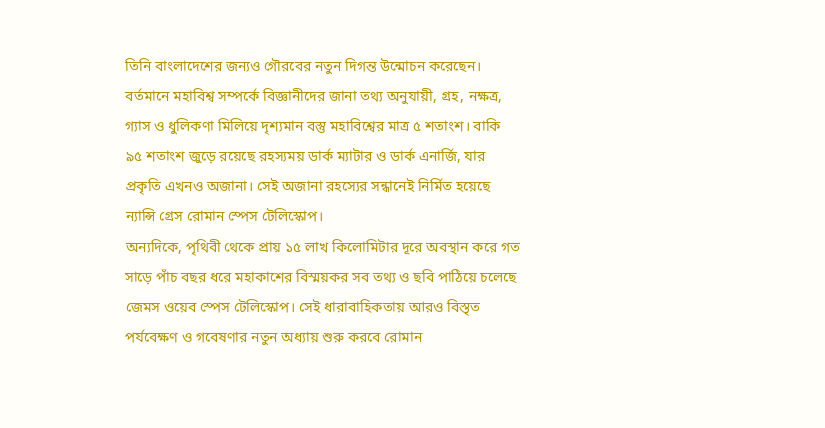তিনি বাংলাদেশের জন্যও গৌরবের নতুন দিগন্ত উন্মোচন করেছেন।
বর্তমানে মহাবিশ্ব সম্পর্কে বিজ্ঞানীদের জানা তথ্য অনুযায়ী, গ্রহ, নক্ষত্র, গ্যাস ও ধুলিকণা মিলিয়ে দৃশ্যমান বস্তু মহাবিশ্বের মাত্র ৫ শতাংশ। বাকি ৯৫ শতাংশ জুড়ে রয়েছে রহস্যময় ডার্ক ম্যাটার ও ডার্ক এনার্জি, যার প্রকৃতি এখনও অজানা। সেই অজানা রহস্যের সন্ধানেই নির্মিত হয়েছে ন্যান্সি গ্রেস রোমান স্পেস টেলিস্কোপ।
অন্যদিকে, পৃথিবী থেকে প্রায় ১৫ লাখ কিলোমিটার দূরে অবস্থান করে গত সাড়ে পাঁচ বছর ধরে মহাকাশের বিস্ময়কর সব তথ্য ও ছবি পাঠিয়ে চলেছে জেমস ওয়েব স্পেস টেলিস্কোপ। সেই ধারাবাহিকতায় আরও বিস্তৃত পর্যবেক্ষণ ও গবেষণার নতুন অধ্যায় শুরু করবে রোমান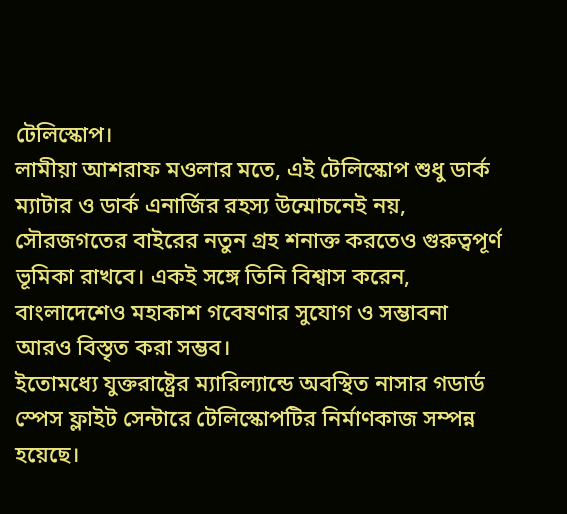টেলিস্কোপ।
লামীয়া আশরাফ মওলার মতে, এই টেলিস্কোপ শুধু ডার্ক ম্যাটার ও ডার্ক এনার্জির রহস্য উন্মোচনেই নয়, সৌরজগতের বাইরের নতুন গ্রহ শনাক্ত করতেও গুরুত্বপূর্ণ ভূমিকা রাখবে। একই সঙ্গে তিনি বিশ্বাস করেন, বাংলাদেশেও মহাকাশ গবেষণার সুযোগ ও সম্ভাবনা আরও বিস্তৃত করা সম্ভব।
ইতোমধ্যে যুক্তরাষ্ট্রের ম্যারিল্যান্ডে অবস্থিত নাসার গডার্ড স্পেস ফ্লাইট সেন্টারে টেলিস্কোপটির নির্মাণকাজ সম্পন্ন হয়েছে।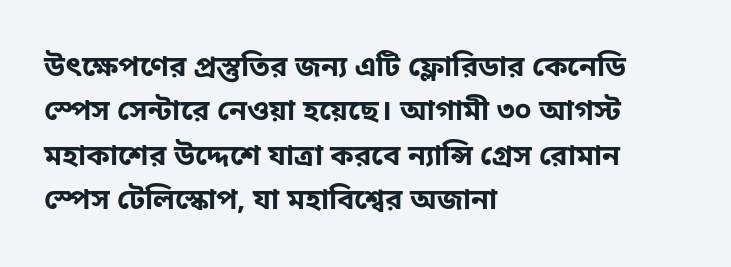উৎক্ষেপণের প্রস্তুতির জন্য এটি ফ্লোরিডার কেনেডি স্পেস সেন্টারে নেওয়া হয়েছে। আগামী ৩০ আগস্ট মহাকাশের উদ্দেশে যাত্রা করবে ন্যান্সি গ্রেস রোমান স্পেস টেলিস্কোপ, যা মহাবিশ্বের অজানা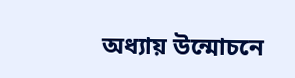অধ্যায় উন্মোচনে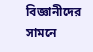বিজ্ঞানীদের সামনে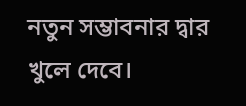নতুন সম্ভাবনার দ্বার খুলে দেবে।